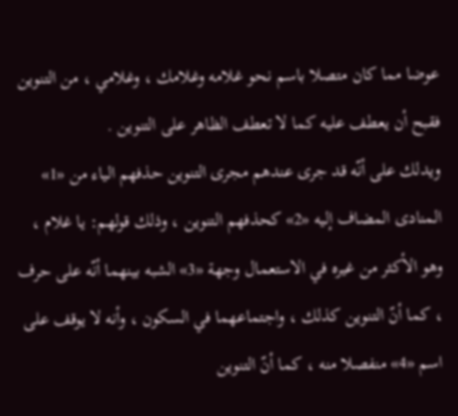عوضا مما كان متصلا باسم نحو غلامه وغلامك ، وغلامي ، من التنوين فقبح أن يعطف عليه كما لا تعطف الظاهر على التنوين .
ويدلك على أنّه قد جرى عندهم مجرى التنوين حذفهم الياء من «1» المنادى المضاف إليه «2» كحذفهم التنوين ، وذلك قولهم: يا غلام ، وهو الأكثر من غيره في الاستعمال وجهة «3» الشبه بينهما أنّه على حرف ، كما أنّ التنوين كذلك ، واجتماعهما في السكون ، وأنه لا يوقف على اسم «4» منفصلا منه ، كما أنّ التنوين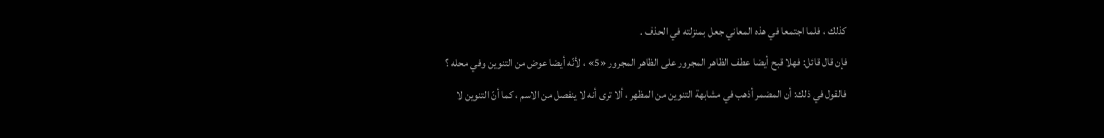كذلك ، فلما اجتمعا في هذه المعاني جعل بمنزلته في الحذف .
فإن قال قائل: فهلا قبح أيضا عطف الظاهر المجرور على الظاهر المجرور «5» ، لأنّه أيضا عوض من التنوين وفي محله ؟
فالقول في ذلك: أن المضمر أذهب في مشابهة التنوين من المظهر ، ألا ترى أنه لا ينفصل من الاسم ، كما أنّ التنوين لا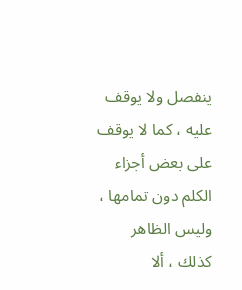ينفصل ولا يوقف عليه ، كما لا يوقف على بعض أجزاء الكلم دون تمامها ، وليس الظاهر كذلك ، ألا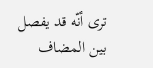ترى أنّه قد يفصل بين المضاف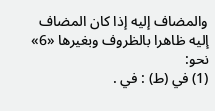والمضاف إليه إذا كان المضاف إليه ظاهرا بالظروف وبغيرها «6» نحو:
(1) في (ط) : في .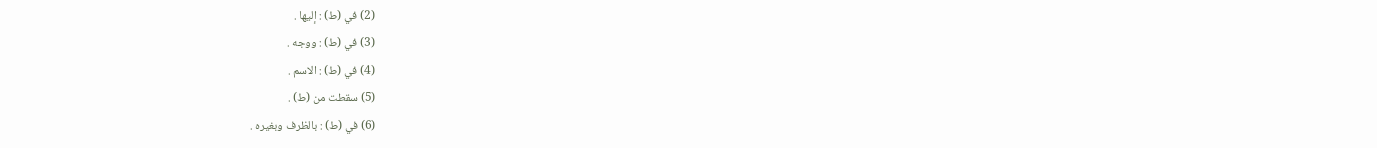(2) في (ط) : إليها .
(3) في (ط) : ووجه .
(4) في (ط) : الاسم .
(5) سقطت من (ط) .
(6) في (ط) : بالظرف وبغيره .